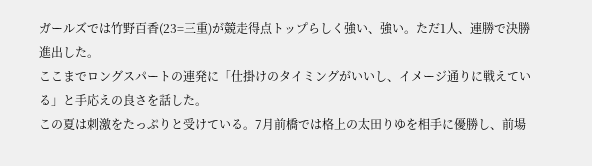ガールズでは竹野百香(23=三重)が競走得点トップらしく強い、強い。ただ1人、連勝で決勝進出した。
ここまでロングスパートの連発に「仕掛けのタイミングがいいし、イメージ通りに戦えている」と手応えの良さを話した。
この夏は刺激をたっぷりと受けている。7月前橋では格上の太田りゆを相手に優勝し、前場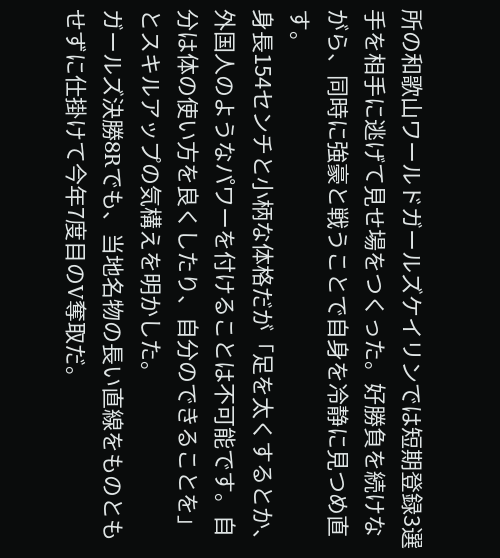所の和歌山ワールドガールズケイリンでは短期登録3選手を相手に逃げて見せ場をつくった。好勝負を続けながら、同時に強豪と戦うことで自身を冷静に見つめ直す。
身長154センチと小柄な体格だが「足を太くするとか、外国人のようなパワーを付けることは不可能です。自分は体の使い方を良くしたり、自分のできることを」とスキルアップの気構えを明かした。
ガールズ決勝8Rでも、当地名物の長い直線をものともせずに仕掛けて今年7度目のV奪取だ。